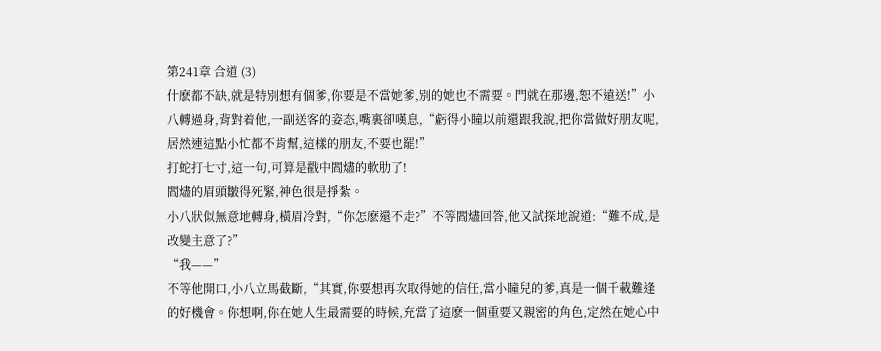第241章 合道 (3)
什麽都不缺,就是特別想有個爹,你要是不當她爹,別的她也不需要。門就在那邊,恕不遠送!”小八轉過身,背對着他,一副送客的姿态,嘴裏卻嘆息,“虧得小瞳以前還跟我說,把你當做好朋友呢,居然連這點小忙都不肯幫,這樣的朋友,不要也罷!”
打蛇打七寸,這一句,可算是戳中閻燼的軟肋了!
閻燼的眉頭皺得死緊,神色很是掙紮。
小八狀似無意地轉身,橫眉冷對,“你怎麽還不走?”不等閻燼回答,他又試探地說道:“難不成,是改變主意了?”
“我——”
不等他開口,小八立馬截斷,“其實,你要想再次取得她的信任,當小瞳兒的爹,真是一個千載難逢的好機會。你想啊,你在她人生最需要的時候,充當了這麽一個重要又親密的角色,定然在她心中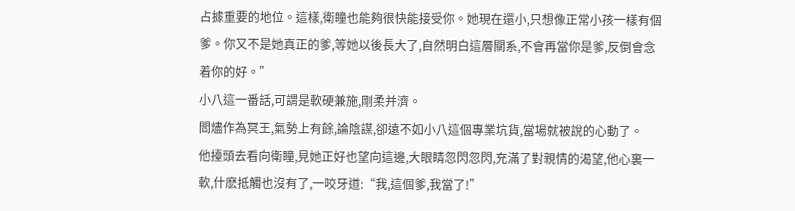占據重要的地位。這樣,衛瞳也能夠很快能接受你。她現在還小,只想像正常小孩一樣有個爹。你又不是她真正的爹,等她以後長大了,自然明白這層關系,不會再當你是爹,反倒會念着你的好。”
小八這一番話,可謂是軟硬兼施,剛柔并濟。
閻燼作為冥王,氣勢上有餘,論陰謀,卻遠不如小八這個專業坑貨,當場就被說的心動了。
他擡頭去看向衛瞳,見她正好也望向這邊,大眼睛忽閃忽閃,充滿了對親情的渴望,他心裏一軟,什麽抵觸也沒有了,一咬牙道:“我,這個爹,我當了!”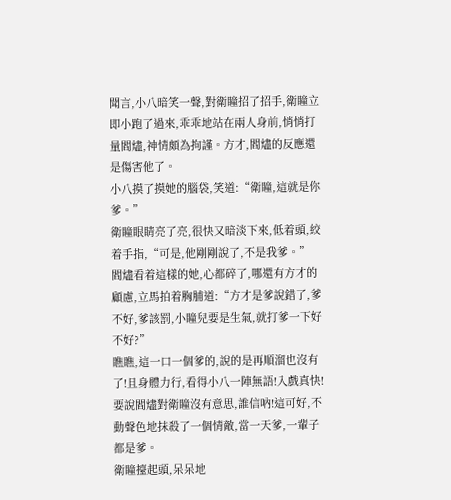聞言,小八暗笑一聲,對衛瞳招了招手,衛瞳立即小跑了過來,乖乖地站在兩人身前,悄悄打量閻燼,神情頗為拘謹。方才,閻燼的反應還是傷害他了。
小八摸了摸她的腦袋,笑道:“衛瞳,這就是你爹。”
衛瞳眼睛亮了亮,很快又暗淡下來,低着頭,絞着手指,“可是,他剛剛說了,不是我爹。”
閻燼看着這樣的她,心都碎了,哪還有方才的顧慮,立馬拍着胸脯道:“方才是爹說錯了,爹不好,爹該罰,小瞳兒要是生氣,就打爹一下好不好?”
瞧瞧,這一口一個爹的,說的是再順溜也沒有了!且身體力行,看得小八一陣無語!入戲真快!
要說閻燼對衛瞳沒有意思,誰信吶!這可好,不動聲色地抹殺了一個情敵,當一天爹,一輩子都是爹。
衛瞳擡起頭,呆呆地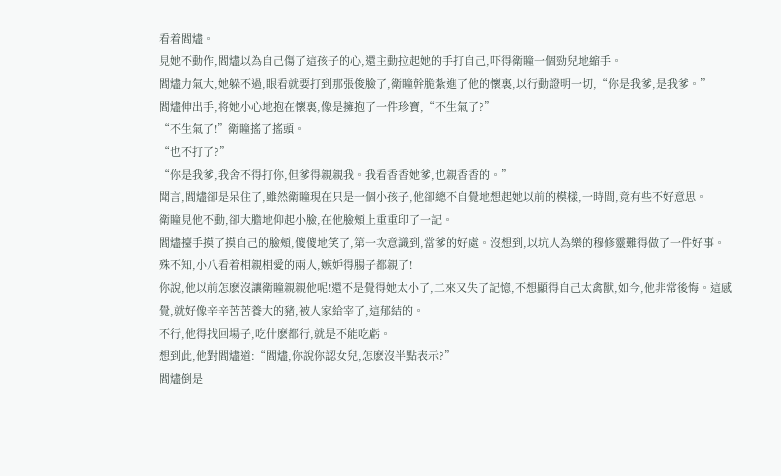看着閻燼。
見她不動作,閻燼以為自己傷了這孩子的心,還主動拉起她的手打自己,吓得衛瞳一個勁兒地縮手。
閻燼力氣大,她躲不過,眼看就要打到那張俊臉了,衛瞳幹脆紮進了他的懷裏,以行動證明一切,“你是我爹,是我爹。”
閻燼伸出手,将她小心地抱在懷裏,像是擁抱了一件珍寶,“不生氣了?”
“不生氣了!”衛瞳搖了搖頭。
“也不打了?”
“你是我爹,我舍不得打你,但爹得親親我。我看香香她爹,也親香香的。”
聞言,閻燼卻是呆住了,雖然衛瞳現在只是一個小孩子,他卻總不自覺地想起她以前的模樣,一時間,竟有些不好意思。
衛瞳見他不動,卻大膽地仰起小臉,在他臉頰上重重印了一記。
閻燼擡手摸了摸自己的臉頰,傻傻地笑了,第一次意識到,當爹的好處。沒想到,以坑人為樂的穆修靈難得做了一件好事。
殊不知,小八看着相親相愛的兩人,嫉妒得腸子都親了!
你說,他以前怎麽沒讓衛瞳親親他呢!還不是覺得她太小了,二來又失了記憶,不想顯得自己太禽獸,如今,他非常後悔。這感覺,就好像辛辛苦苦養大的豬,被人家給宰了,這郁結的。
不行,他得找回場子,吃什麽都行,就是不能吃虧。
想到此,他對閻燼道:“閻燼,你說你認女兒,怎麽沒半點表示?”
閻燼倒是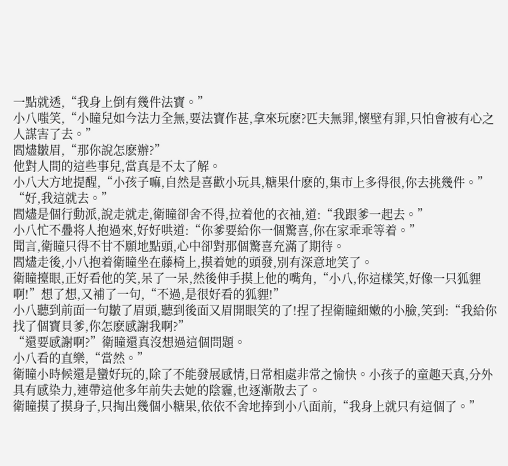一點就透,“我身上倒有幾件法寶。”
小八嗤笑,“小瞳兒如今法力全無,要法寶作甚,拿來玩麽?匹夫無罪,懷壁有罪,只怕會被有心之人謀害了去。”
閻燼皺眉,“那你說怎麽辦?”
他對人間的這些事兒,當真是不太了解。
小八大方地提醒,“小孩子嘛,自然是喜歡小玩具,糖果什麽的,集市上多得很,你去挑幾件。”
“好,我這就去。”
閻燼是個行動派,說走就走,衛瞳卻舍不得,拉着他的衣袖,道:“我跟爹一起去。”
小八忙不疊将人抱過來,好好哄道:“你爹要給你一個驚喜,你在家乖乖等着。”
聞言,衛瞳只得不甘不願地點頭,心中卻對那個驚喜充滿了期待。
閻燼走後,小八抱着衛瞳坐在藤椅上,摸着她的頭發,別有深意地笑了。
衛瞳擡眼,正好看他的笑,呆了一呆,然後伸手摸上他的嘴角,“小八,你這樣笑,好像一只狐貍啊!”想了想,又補了一句,“不過,是很好看的狐貍!”
小八聽到前面一句皺了眉頭,聽到後面又眉開眼笑的了!捏了捏衛瞳細嫩的小臉,笑到:“我給你找了個寶貝爹,你怎麽感謝我啊?”
“還要感謝啊?”衛瞳還真沒想過這個問題。
小八看的直樂,“當然。”
衛瞳小時候還是蠻好玩的,除了不能發展感情,日常相處非常之愉快。小孩子的童趣天真,分外具有感染力,連帶這他多年前失去她的陰霾,也逐漸散去了。
衛瞳摸了摸身子,只掏出幾個小糖果,依依不舍地捧到小八面前,“我身上就只有這個了。”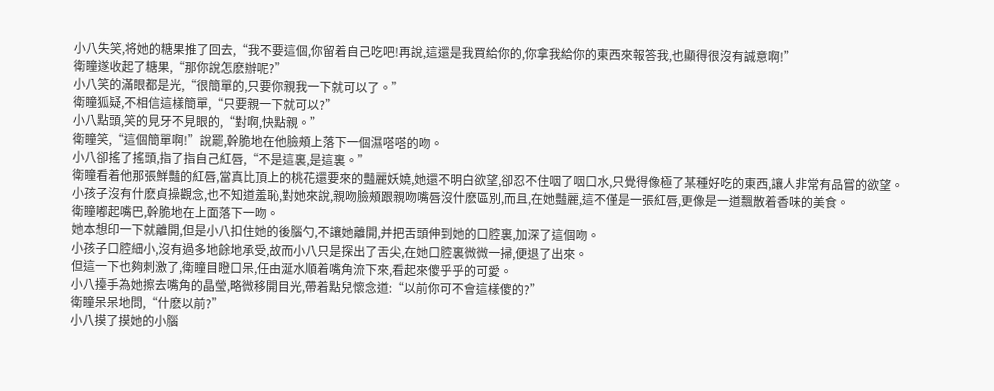小八失笑,将她的糖果推了回去,“我不要這個,你留着自己吃吧!再說,這還是我買給你的,你拿我給你的東西來報答我,也顯得很沒有誠意啊!”
衛瞳遂收起了糖果,“那你說怎麽辦呢?”
小八笑的滿眼都是光,“很簡單的,只要你親我一下就可以了。”
衛瞳狐疑,不相信這樣簡單,“只要親一下就可以?”
小八點頭,笑的見牙不見眼的,“對啊,快點親。”
衛瞳笑,“這個簡單啊!”說罷,幹脆地在他臉頰上落下一個濕嗒嗒的吻。
小八卻搖了搖頭,指了指自己紅唇,“不是這裏,是這裏。”
衛瞳看着他那張鮮豔的紅唇,當真比頂上的桃花還要來的豔麗妖嬈,她還不明白欲望,卻忍不住咽了咽口水,只覺得像極了某種好吃的東西,讓人非常有品嘗的欲望。
小孩子沒有什麽貞操觀念,也不知道羞恥,對她來說,親吻臉頰跟親吻嘴唇沒什麽區別,而且,在她豔麗,這不僅是一張紅唇,更像是一道飄散着香味的美食。
衛瞳嘟起嘴巴,幹脆地在上面落下一吻。
她本想印一下就離開,但是小八扣住她的後腦勺,不讓她離開,并把舌頭伸到她的口腔裏,加深了這個吻。
小孩子口腔細小,沒有過多地餘地承受,故而小八只是探出了舌尖,在她口腔裏微微一掃,便退了出來。
但這一下也夠刺激了,衛瞳目瞪口呆,任由涎水順着嘴角流下來,看起來傻乎乎的可愛。
小八擡手為她擦去嘴角的晶瑩,略微移開目光,帶着點兒懷念道:“以前你可不會這樣傻的?”
衛瞳呆呆地問,“什麽以前?”
小八摸了摸她的小腦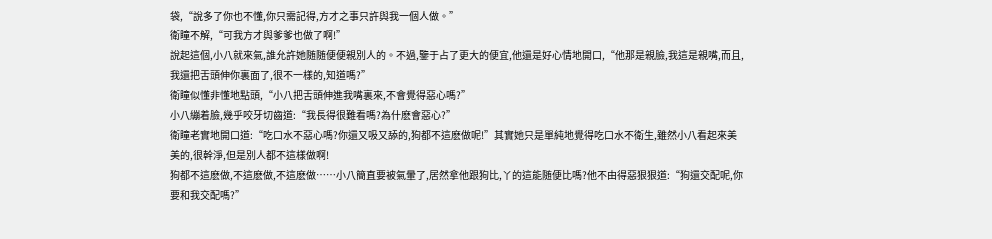袋,“說多了你也不懂,你只需記得,方才之事只許與我一個人做。”
衛瞳不解,“可我方才與爹爹也做了啊!”
說起這個,小八就來氣,誰允許她随随便便親別人的。不過,鑒于占了更大的便宜,他還是好心情地開口,“他那是親臉,我這是親嘴,而且,我還把舌頭伸你裏面了,很不一樣的,知道嗎?”
衛瞳似懂非懂地點頭,“小八把舌頭伸進我嘴裏來,不會覺得惡心嗎?”
小八繃着臉,幾乎咬牙切齒道:“我長得很難看嗎?為什麽會惡心?”
衛瞳老實地開口道:“吃口水不惡心嗎?你還又吸又舔的,狗都不這麽做呢!”其實她只是單純地覺得吃口水不衛生,雖然小八看起來美美的,很幹淨,但是別人都不這樣做啊!
狗都不這麽做,不這麽做,不這麽做……小八簡直要被氣暈了,居然拿他跟狗比,丫的這能随便比嗎?他不由得惡狠狠道:“狗還交配呢,你要和我交配嗎?”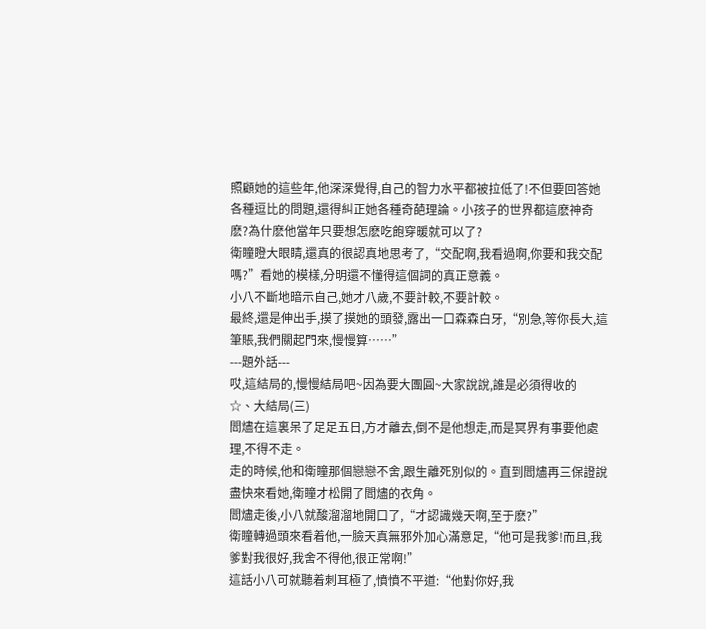照顧她的這些年,他深深覺得,自己的智力水平都被拉低了!不但要回答她各種逗比的問題,還得糾正她各種奇葩理論。小孩子的世界都這麽神奇麽?為什麽他當年只要想怎麽吃飽穿暖就可以了?
衛瞳瞪大眼睛,還真的很認真地思考了,“交配啊,我看過啊,你要和我交配嗎?”看她的模樣,分明還不懂得這個詞的真正意義。
小八不斷地暗示自己,她才八歲,不要計較,不要計較。
最終,還是伸出手,摸了摸她的頭發,露出一口森森白牙,“別急,等你長大,這筆賬,我們關起門來,慢慢算……”
---題外話---
哎,這結局的,慢慢結局吧~因為要大團圓~大家說說,誰是必須得收的
☆、大結局(三)
閻燼在這裏呆了足足五日,方才離去,倒不是他想走,而是冥界有事要他處理,不得不走。
走的時候,他和衛瞳那個戀戀不舍,跟生離死別似的。直到閻燼再三保證說盡快來看她,衛瞳才松開了閻燼的衣角。
閻燼走後,小八就酸溜溜地開口了,“才認識幾天啊,至于麽?”
衛瞳轉過頭來看着他,一臉天真無邪外加心滿意足,“他可是我爹!而且,我爹對我很好,我舍不得他,很正常啊!”
這話小八可就聽着刺耳極了,憤憤不平道:“他對你好,我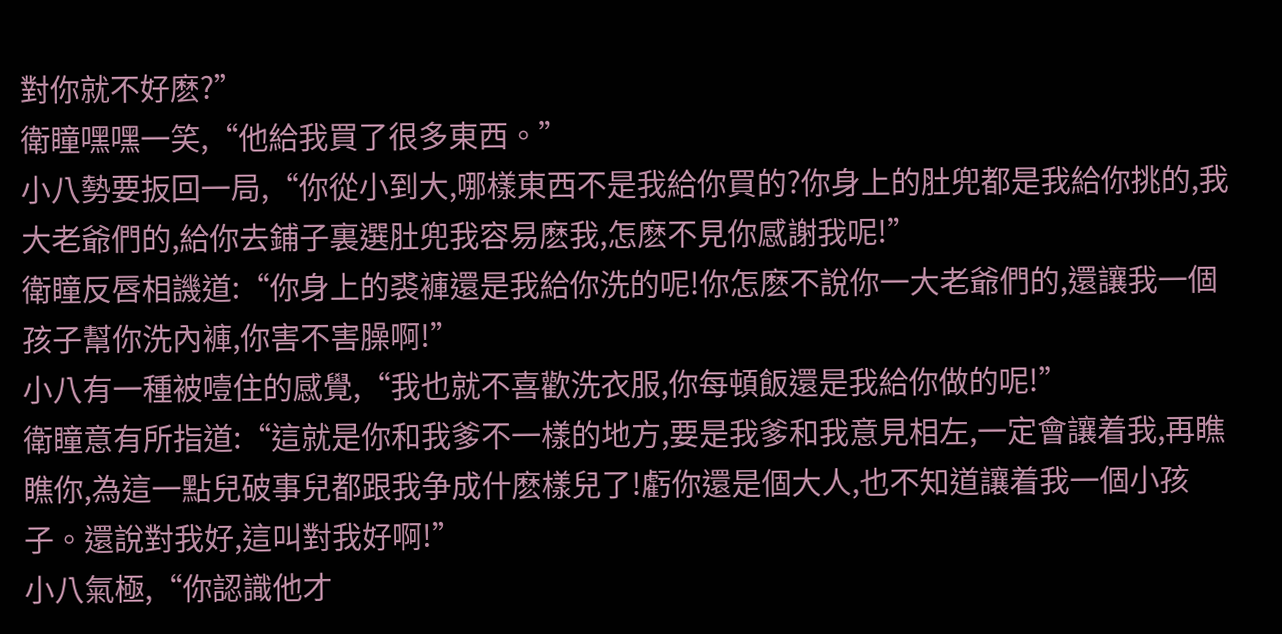對你就不好麽?”
衛瞳嘿嘿一笑,“他給我買了很多東西。”
小八勢要扳回一局,“你從小到大,哪樣東西不是我給你買的?你身上的肚兜都是我給你挑的,我大老爺們的,給你去鋪子裏選肚兜我容易麽我,怎麽不見你感謝我呢!”
衛瞳反唇相譏道:“你身上的裘褲還是我給你洗的呢!你怎麽不說你一大老爺們的,還讓我一個孩子幫你洗內褲,你害不害臊啊!”
小八有一種被噎住的感覺,“我也就不喜歡洗衣服,你每頓飯還是我給你做的呢!”
衛瞳意有所指道:“這就是你和我爹不一樣的地方,要是我爹和我意見相左,一定會讓着我,再瞧瞧你,為這一點兒破事兒都跟我争成什麽樣兒了!虧你還是個大人,也不知道讓着我一個小孩子。還說對我好,這叫對我好啊!”
小八氣極,“你認識他才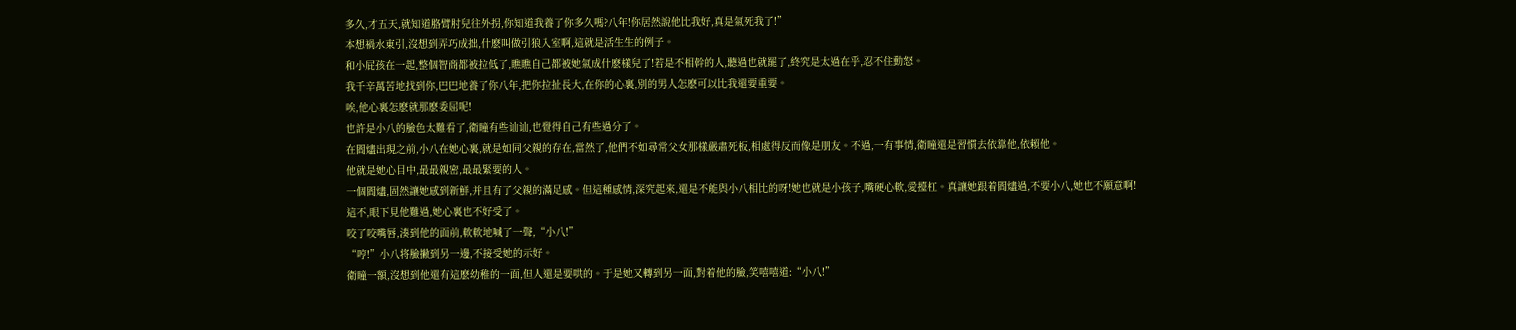多久,才五天,就知道胳臂肘兒往外拐,你知道我養了你多久嗎?八年!你居然說他比我好,真是氣死我了!”
本想禍水東引,沒想到弄巧成拙,什麽叫做引狼入室啊,這就是活生生的例子。
和小屁孩在一起,整個智商都被拉低了,瞧瞧自己都被她氣成什麽樣兒了!若是不相幹的人,聽過也就罷了,終究是太過在乎,忍不住動怒。
我千辛萬苦地找到你,巴巴地養了你八年,把你拉扯長大,在你的心裏,別的男人怎麽可以比我還要重要。
唉,他心裏怎麽就那麽委屈呢!
也許是小八的臉色太難看了,衛瞳有些讪讪,也覺得自己有些過分了。
在閻燼出現之前,小八在她心裏,就是如同父親的存在,當然了,他們不如尋常父女那樣嚴肅死板,相處得反而像是朋友。不過,一有事情,衛瞳還是習慣去依靠他,依賴他。
他就是她心目中,最最親密,最最緊要的人。
一個閻燼,固然讓她感到新鮮,并且有了父親的滿足感。但這種感情,深究起來,還是不能與小八相比的呀!她也就是小孩子,嘴硬心軟,愛擡杠。真讓她跟着閻燼過,不要小八,她也不願意啊!
這不,眼下見他難過,她心裏也不好受了。
咬了咬嘴唇,湊到他的面前,軟軟地喊了一聲,“小八!”
“哼!”小八将臉撇到另一邊,不接受她的示好。
衛瞳一額,沒想到他還有這麽幼稚的一面,但人還是要哄的。于是她又轉到另一面,對着他的臉,笑嘻嘻道:“小八!”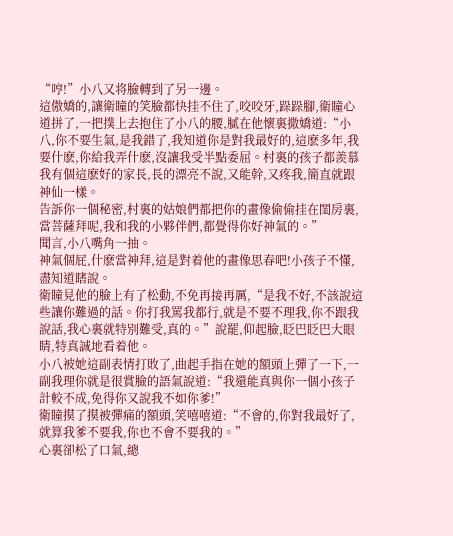“哼!”小八又将臉轉到了另一邊。
這傲嬌的,讓衛瞳的笑臉都快挂不住了,咬咬牙,跺跺腳,衛瞳心道拼了,一把撲上去抱住了小八的腰,膩在他懷裏撒嬌道:“小八,你不要生氣,是我錯了,我知道你是對我最好的,這麽多年,我要什麽,你給我弄什麽,沒讓我受半點委屈。村裏的孩子都羨慕我有個這麽好的家長,長的漂亮不說,又能幹,又疼我,簡直就跟神仙一樣。
告訴你一個秘密,村裏的姑娘們都把你的畫像偷偷挂在閨房裏,當菩薩拜呢,我和我的小夥伴們,都覺得你好神氣的。”
聞言,小八嘴角一抽。
神氣個屁,什麽當神拜,這是對着他的畫像思春吧!小孩子不懂,盡知道瞎說。
衛瞳見他的臉上有了松動,不免再接再厲,“是我不好,不該說這些讓你難過的話。你打我罵我都行,就是不要不理我,你不跟我說話,我心裏就特別難受,真的。”說罷,仰起臉,眨巴眨巴大眼睛,特真誠地看着他。
小八被她這副表情打敗了,曲起手指在她的額頭上彈了一下,一副我理你就是很賞臉的語氣說道:“我還能真與你一個小孩子計較不成,免得你又說我不如你爹!”
衛瞳摸了摸被彈痛的額頭,笑嘻嘻道:“不會的,你對我最好了,就算我爹不要我,你也不會不要我的。”
心裏卻松了口氣,總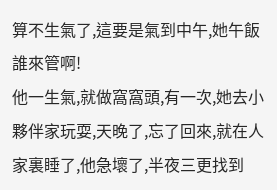算不生氣了,這要是氣到中午,她午飯誰來管啊!
他一生氣,就做窩窩頭,有一次,她去小夥伴家玩耍,天晚了,忘了回來,就在人家裏睡了,他急壞了,半夜三更找到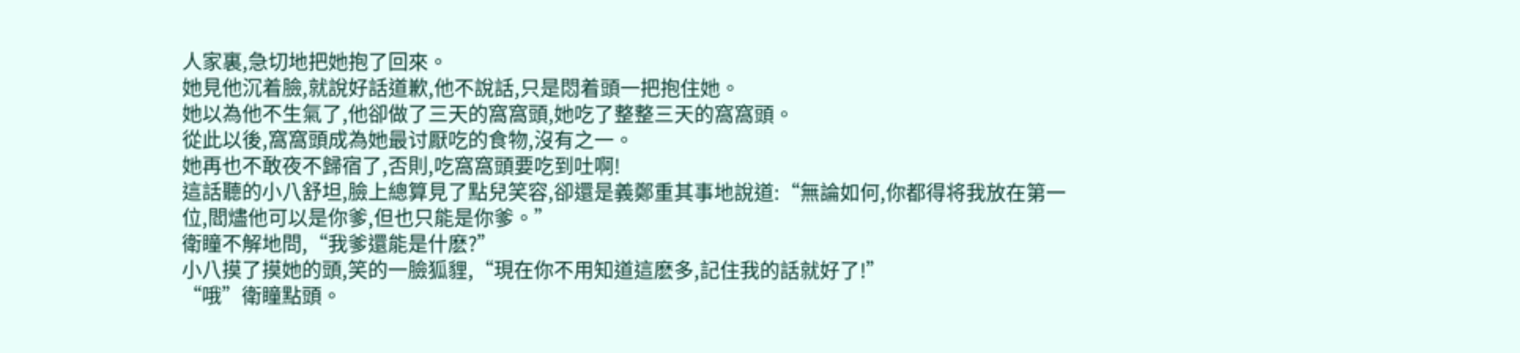人家裏,急切地把她抱了回來。
她見他沉着臉,就說好話道歉,他不說話,只是悶着頭一把抱住她。
她以為他不生氣了,他卻做了三天的窩窩頭,她吃了整整三天的窩窩頭。
從此以後,窩窩頭成為她最讨厭吃的食物,沒有之一。
她再也不敢夜不歸宿了,否則,吃窩窩頭要吃到吐啊!
這話聽的小八舒坦,臉上總算見了點兒笑容,卻還是義鄭重其事地說道:“無論如何,你都得将我放在第一位,閻燼他可以是你爹,但也只能是你爹。”
衛瞳不解地問,“我爹還能是什麽?”
小八摸了摸她的頭,笑的一臉狐貍,“現在你不用知道這麽多,記住我的話就好了!”
“哦”衛瞳點頭。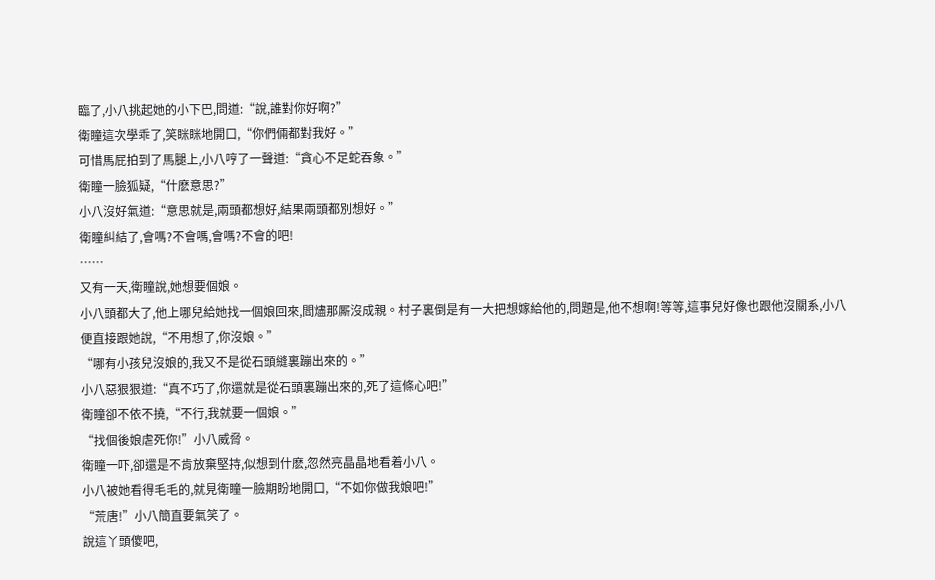臨了,小八挑起她的小下巴,問道:“說,誰對你好啊?”
衛瞳這次學乖了,笑眯眯地開口,“你們倆都對我好。”
可惜馬屁拍到了馬腿上,小八哼了一聲道:“貪心不足蛇吞象。”
衛瞳一臉狐疑,“什麽意思?”
小八沒好氣道:“意思就是,兩頭都想好,結果兩頭都別想好。”
衛瞳糾結了,會嗎?不會嗎,會嗎?不會的吧!
……
又有一天,衛瞳說,她想要個娘。
小八頭都大了,他上哪兒給她找一個娘回來,閻燼那厮沒成親。村子裏倒是有一大把想嫁給他的,問題是,他不想啊!等等,這事兒好像也跟他沒關系,小八便直接跟她說,“不用想了,你沒娘。”
“哪有小孩兒沒娘的,我又不是從石頭縫裏蹦出來的。”
小八惡狠狠道:“真不巧了,你還就是從石頭裏蹦出來的,死了這條心吧!”
衛瞳卻不依不撓,“不行,我就要一個娘。”
“找個後娘虐死你!”小八威脅。
衛瞳一吓,卻還是不肯放棄堅持,似想到什麽,忽然亮晶晶地看着小八。
小八被她看得毛毛的,就見衛瞳一臉期盼地開口,“不如你做我娘吧!”
“荒唐!”小八簡直要氣笑了。
說這丫頭傻吧,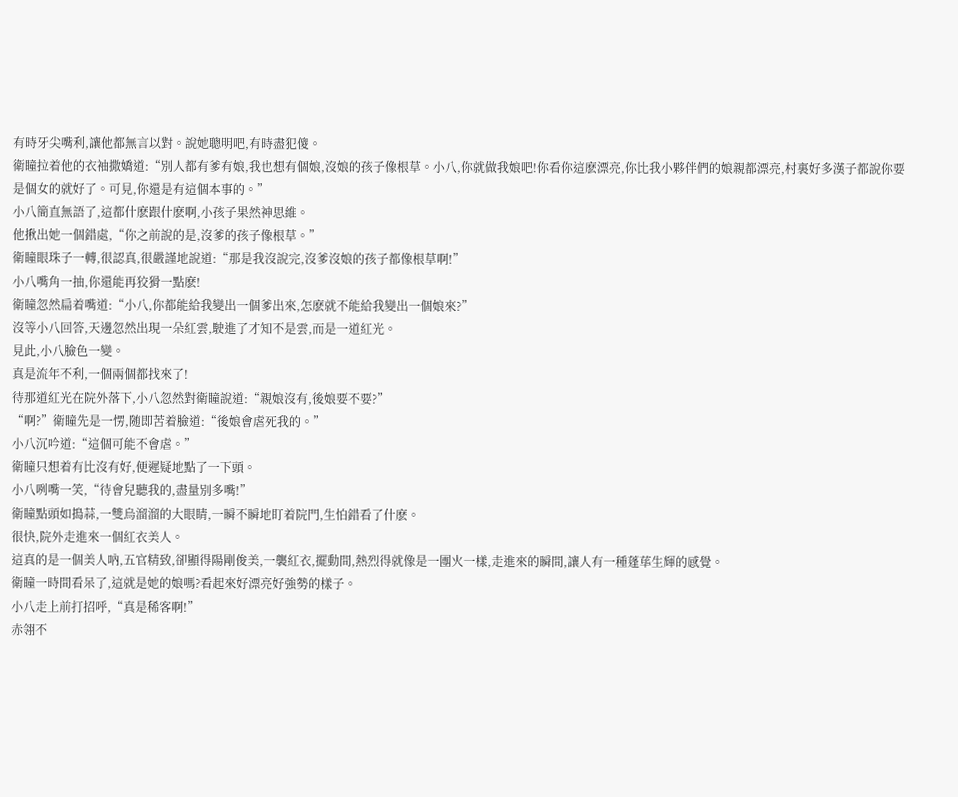有時牙尖嘴利,讓他都無言以對。說她聰明吧,有時盡犯傻。
衛瞳拉着他的衣袖撒嬌道:“別人都有爹有娘,我也想有個娘,沒娘的孩子像根草。小八,你就做我娘吧!你看你這麽漂亮,你比我小夥伴們的娘親都漂亮,村裏好多漢子都說你要是個女的就好了。可見,你還是有這個本事的。”
小八簡直無語了,這都什麽跟什麽啊,小孩子果然神思維。
他揪出她一個錯處,“你之前說的是,沒爹的孩子像根草。”
衛瞳眼珠子一轉,很認真,很嚴謹地說道:“那是我沒說完,沒爹沒娘的孩子都像根草啊!”
小八嘴角一抽,你還能再狡猾一點麽!
衛瞳忽然扁着嘴道:“小八,你都能給我變出一個爹出來,怎麽就不能給我變出一個娘來?”
沒等小八回答,天邊忽然出現一朵紅雲,駛進了才知不是雲,而是一道紅光。
見此,小八臉色一變。
真是流年不利,一個兩個都找來了!
待那道紅光在院外落下,小八忽然對衛瞳說道:“親娘沒有,後娘要不要?”
“啊?”衛瞳先是一愣,随即苦着臉道:“後娘會虐死我的。”
小八沉吟道:“這個可能不會虐。”
衛瞳只想着有比沒有好,便遲疑地點了一下頭。
小八咧嘴一笑,“待會兒聽我的,盡量別多嘴!”
衛瞳點頭如搗蒜,一雙烏溜溜的大眼睛,一瞬不瞬地盯着院門,生怕錯看了什麽。
很快,院外走進來一個紅衣美人。
這真的是一個美人吶,五官精致,卻顯得陽剛俊美,一襲紅衣,擺動間,熱烈得就像是一團火一樣,走進來的瞬間,讓人有一種蓬荜生輝的感覺。
衛瞳一時間看呆了,這就是她的娘嗎?看起來好漂亮好強勢的樣子。
小八走上前打招呼,“真是稀客啊!”
赤翎不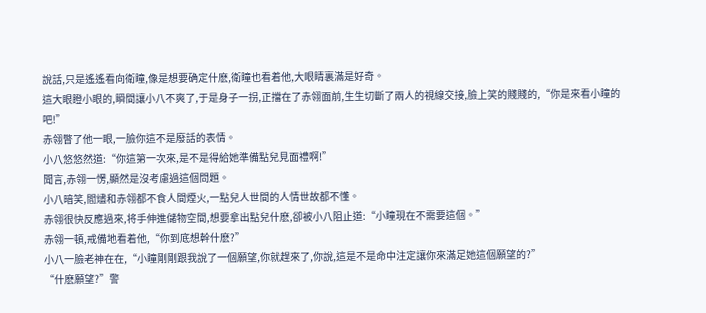說話,只是遙遙看向衛瞳,像是想要确定什麽,衛瞳也看着他,大眼睛裏滿是好奇。
這大眼瞪小眼的,瞬間讓小八不爽了,于是身子一拐,正擋在了赤翎面前,生生切斷了兩人的視線交接,臉上笑的賤賤的,“你是來看小瞳的吧!”
赤翎瞥了他一眼,一臉你這不是廢話的表情。
小八悠悠然道:“你這第一次來,是不是得給她準備點兒見面禮啊!”
聞言,赤翎一愣,顯然是沒考慮過這個問題。
小八暗笑,閻燼和赤翎都不食人間煙火,一點兒人世間的人情世故都不懂。
赤翎很快反應過來,将手伸進儲物空間,想要拿出點兒什麽,卻被小八阻止道:“小瞳現在不需要這個。”
赤翎一頓,戒備地看着他,“你到底想幹什麽?”
小八一臉老神在在,“小瞳剛剛跟我說了一個願望,你就趕來了,你說,這是不是命中注定讓你來滿足她這個願望的?”
“什麽願望?”警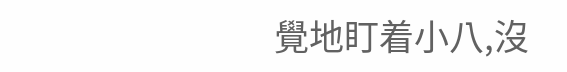覺地盯着小八,沒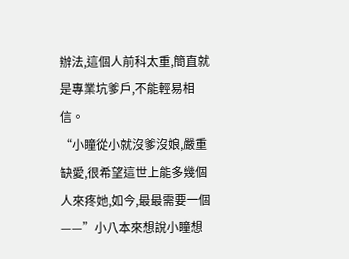辦法,這個人前科太重,簡直就是專業坑爹戶,不能輕易相信。
“小瞳從小就沒爹沒娘,嚴重缺愛,很希望這世上能多幾個人來疼她,如今,最最需要一個——”小八本來想說小瞳想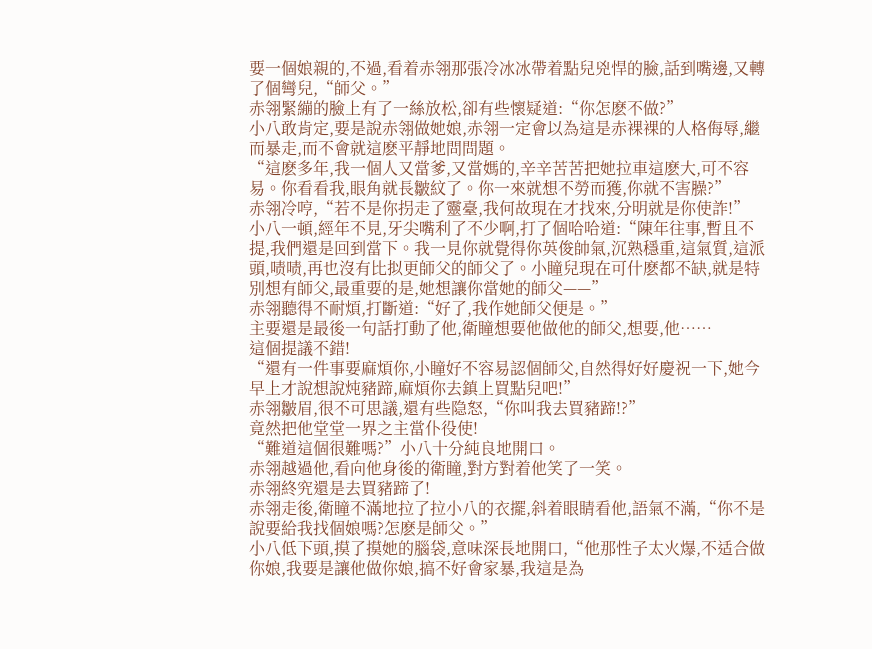要一個娘親的,不過,看着赤翎那張冷冰冰帶着點兒兇悍的臉,話到嘴邊,又轉了個彎兒,“師父。”
赤翎緊繃的臉上有了一絲放松,卻有些懷疑道:“你怎麽不做?”
小八敢肯定,要是說赤翎做她娘,赤翎一定會以為這是赤裸裸的人格侮辱,繼而暴走,而不會就這麽平靜地問問題。
“這麽多年,我一個人又當爹,又當媽的,辛辛苦苦把她拉車這麽大,可不容易。你看看我,眼角就長皺紋了。你一來就想不勞而獲,你就不害臊?”
赤翎冷哼,“若不是你拐走了靈臺,我何故現在才找來,分明就是你使詐!”
小八一頓,經年不見,牙尖嘴利了不少啊,打了個哈哈道:“陳年往事,暫且不提,我們還是回到當下。我一見你就覺得你英俊帥氣,沉熟穩重,這氣質,這派頭,啧啧,再也沒有比拟更師父的師父了。小瞳兒現在可什麽都不缺,就是特別想有師父,最重要的是,她想讓你當她的師父——”
赤翎聽得不耐煩,打斷道:“好了,我作她師父便是。”
主要還是最後一句話打動了他,衛瞳想要他做他的師父,想要,他……
這個提議不錯!
“還有一件事要麻煩你,小瞳好不容易認個師父,自然得好好慶祝一下,她今早上才說想說炖豬蹄,麻煩你去鎮上買點兒吧!”
赤翎皺眉,很不可思議,還有些隐怒,“你叫我去買豬蹄!?”
竟然把他堂堂一界之主當仆役使!
“難道這個很難嗎?”小八十分純良地開口。
赤翎越過他,看向他身後的衛瞳,對方對着他笑了一笑。
赤翎終究還是去買豬蹄了!
赤翎走後,衛瞳不滿地拉了拉小八的衣擺,斜着眼睛看他,語氣不滿,“你不是說要給我找個娘嗎?怎麽是師父。”
小八低下頭,摸了摸她的腦袋,意味深長地開口,“他那性子太火爆,不适合做你娘,我要是讓他做你娘,搞不好會家暴,我這是為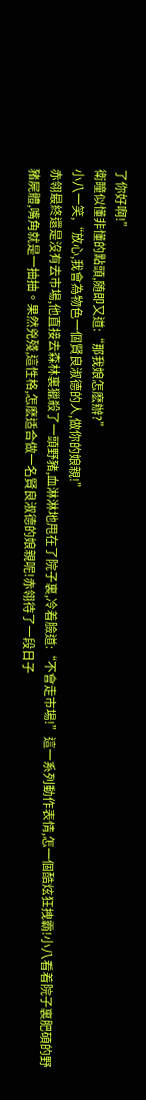了你好啊!”
衛瞳似懂非懂的點頭,随即又道:“那我娘怎麽辦?”
小八一笑,“放心,我會為物色一個賢良淑德的人,做你的娘親!”
赤翎最終還是沒有去市場,他直接去森林裏獵殺了一頭野豬,血淋淋地甩在了院子裏,冷着臉道:“不會走市場!”這一系列動作表情,怎一個酷炫狂拽霸!小八看着院子裏肥碩的野豬屍體,嘴角就是一抽抽。果然兇殘,這性格,怎麽适合做一名賢良淑德的娘親呢!赤翎待了一段日子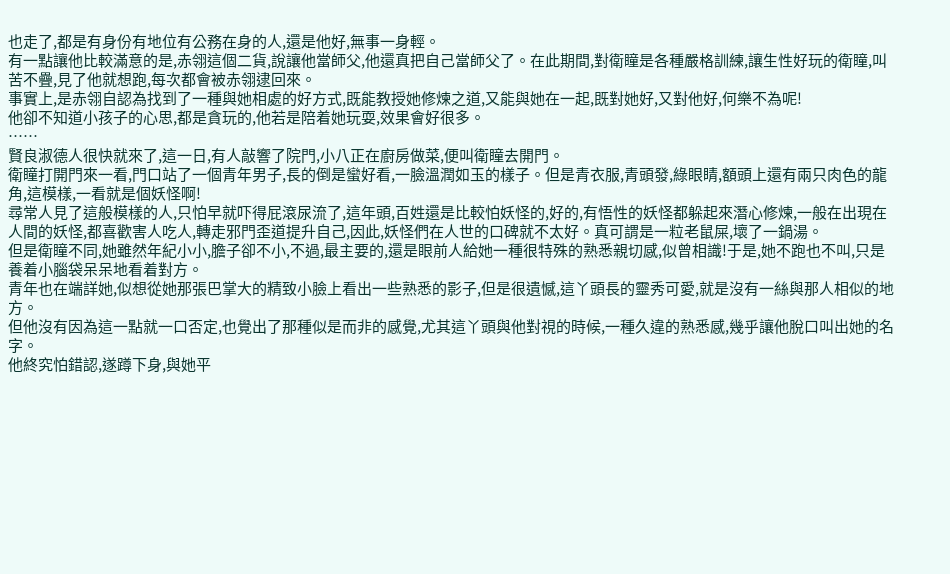也走了,都是有身份有地位有公務在身的人,還是他好,無事一身輕。
有一點讓他比較滿意的是,赤翎這個二貨,說讓他當師父,他還真把自己當師父了。在此期間,對衛瞳是各種嚴格訓練,讓生性好玩的衛瞳,叫苦不疊,見了他就想跑,每次都會被赤翎逮回來。
事實上,是赤翎自認為找到了一種與她相處的好方式,既能教授她修煉之道,又能與她在一起,既對她好,又對他好,何樂不為呢!
他卻不知道小孩子的心思,都是貪玩的,他若是陪着她玩耍,效果會好很多。
……
賢良淑德人很快就來了,這一日,有人敲響了院門,小八正在廚房做菜,便叫衛瞳去開門。
衛瞳打開門來一看,門口站了一個青年男子,長的倒是蠻好看,一臉溫潤如玉的樣子。但是青衣服,青頭發,綠眼睛,額頭上還有兩只肉色的龍角,這模樣,一看就是個妖怪啊!
尋常人見了這般模樣的人,只怕早就吓得屁滾尿流了,這年頭,百姓還是比較怕妖怪的,好的,有悟性的妖怪都躲起來潛心修煉,一般在出現在人間的妖怪,都喜歡害人吃人,轉走邪門歪道提升自己,因此,妖怪們在人世的口碑就不太好。真可謂是一粒老鼠屎,壞了一鍋湯。
但是衛瞳不同,她雖然年紀小小,膽子卻不小,不過,最主要的,還是眼前人給她一種很特殊的熟悉親切感,似曾相識!于是,她不跑也不叫,只是養着小腦袋呆呆地看着對方。
青年也在端詳她,似想從她那張巴掌大的精致小臉上看出一些熟悉的影子,但是很遺憾,這丫頭長的靈秀可愛,就是沒有一絲與那人相似的地方。
但他沒有因為這一點就一口否定,也覺出了那種似是而非的感覺,尤其這丫頭與他對視的時候,一種久違的熟悉感,幾乎讓他脫口叫出她的名字。
他終究怕錯認,遂蹲下身,與她平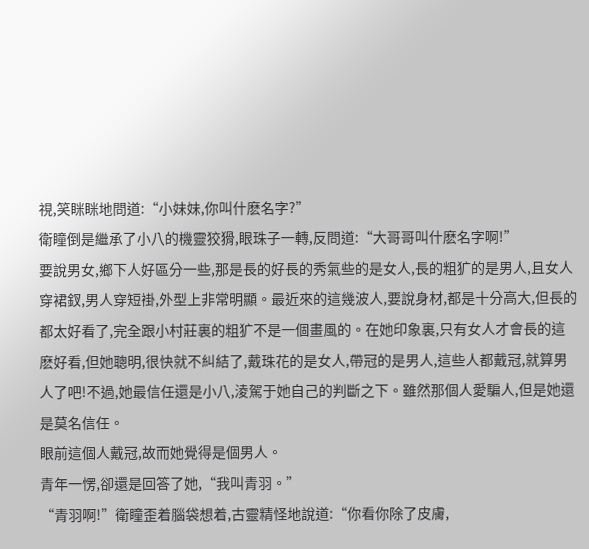視,笑眯眯地問道:“小妹妹,你叫什麽名字?”
衛瞳倒是繼承了小八的機靈狡猾,眼珠子一轉,反問道:“大哥哥叫什麽名字啊!”
要說男女,鄉下人好區分一些,那是長的好長的秀氣些的是女人,長的粗犷的是男人,且女人穿裙釵,男人穿短褂,外型上非常明顯。最近來的這幾波人,要說身材,都是十分高大,但長的都太好看了,完全跟小村莊裏的粗犷不是一個畫風的。在她印象裏,只有女人才會長的這麽好看,但她聰明,很快就不糾結了,戴珠花的是女人,帶冠的是男人,這些人都戴冠,就算男人了吧!不過,她最信任還是小八,淩駕于她自己的判斷之下。雖然那個人愛騙人,但是她還是莫名信任。
眼前這個人戴冠,故而她覺得是個男人。
青年一愣,卻還是回答了她,“我叫青羽。”
“青羽啊!”衛瞳歪着腦袋想着,古靈精怪地說道:“你看你除了皮膚,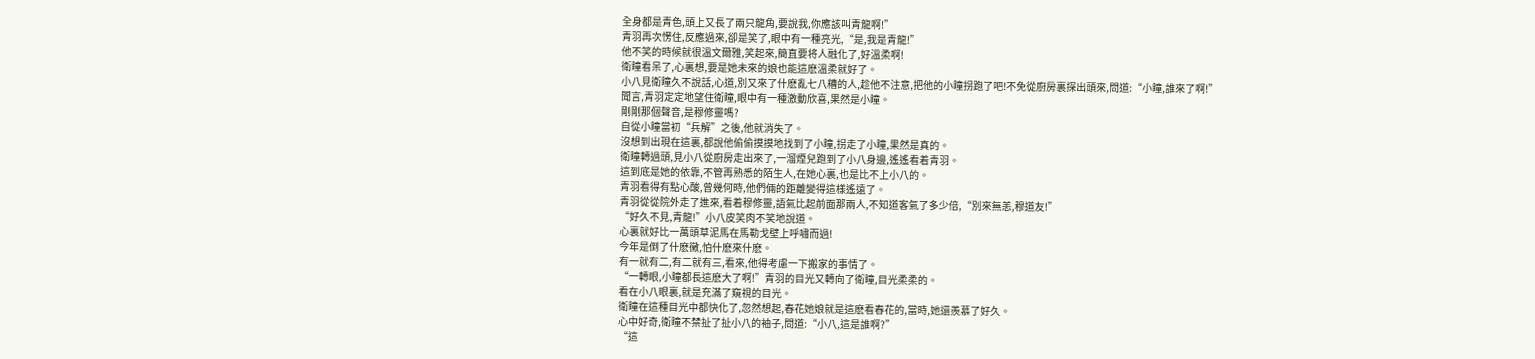全身都是青色,頭上又長了兩只龍角,要說我,你應該叫青龍啊!”
青羽再次愣住,反應過來,卻是笑了,眼中有一種亮光,“是,我是青龍!”
他不笑的時候就很溫文爾雅,笑起來,簡直要将人融化了,好溫柔啊!
衛瞳看呆了,心裏想,要是她未來的娘也能這麽溫柔就好了。
小八見衛瞳久不說話,心道,別又來了什麽亂七八糟的人,趁他不注意,把他的小瞳拐跑了吧!不免從廚房裏探出頭來,問道:“小瞳,誰來了啊!”
聞言,青羽定定地望住衛瞳,眼中有一種激動欣喜,果然是小瞳。
剛剛那個聲音,是穆修靈嗎?
自從小瞳當初“兵解”之後,他就消失了。
沒想到出現在這裏,都說他偷偷摸摸地找到了小瞳,拐走了小瞳,果然是真的。
衛瞳轉過頭,見小八從廚房走出來了,一溜煙兒跑到了小八身邊,遙遙看着青羽。
這到底是她的依靠,不管再熟悉的陌生人,在她心裏,也是比不上小八的。
青羽看得有點心酸,曾幾何時,他們倆的距離變得這樣遙遠了。
青羽從從院外走了進來,看着穆修靈,語氣比起前面那兩人,不知道客氣了多少倍,“別來無恙,穆道友!”
“好久不見,青龍!”小八皮笑肉不笑地說道。
心裏就好比一萬頭草泥馬在馬勒戈壁上呼嘯而過!
今年是倒了什麽黴,怕什麽來什麽。
有一就有二,有二就有三,看來,他得考慮一下搬家的事情了。
“一轉眼,小瞳都長這麽大了啊!”青羽的目光又轉向了衛瞳,目光柔柔的。
看在小八眼裏,就是充滿了窺視的目光。
衛瞳在這種目光中都快化了,忽然想起,春花她娘就是這麽看春花的,當時,她還羨慕了好久。
心中好奇,衛瞳不禁扯了扯小八的袖子,問道:“小八,這是誰啊?”
“這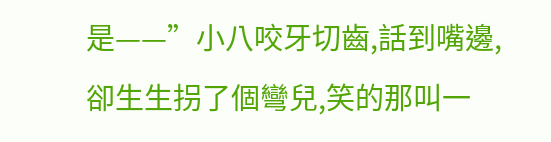是——”小八咬牙切齒,話到嘴邊,卻生生拐了個彎兒,笑的那叫一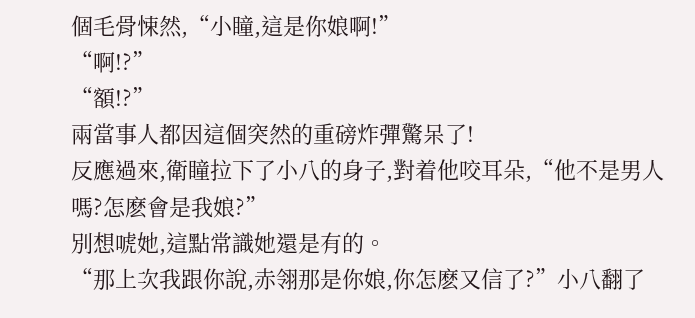個毛骨悚然,“小瞳,這是你娘啊!”
“啊!?”
“額!?”
兩當事人都因這個突然的重磅炸彈驚呆了!
反應過來,衛瞳拉下了小八的身子,對着他咬耳朵,“他不是男人嗎?怎麽會是我娘?”
別想唬她,這點常識她還是有的。
“那上次我跟你說,赤翎那是你娘,你怎麽又信了?”小八翻了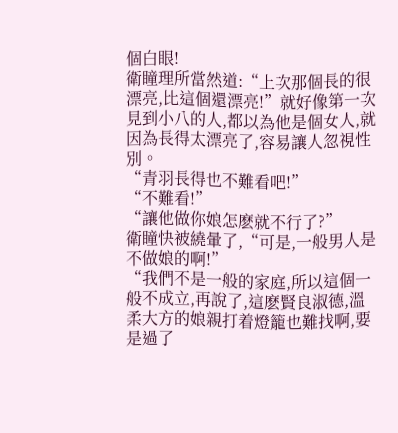個白眼!
衛瞳理所當然道:“上次那個長的很漂亮,比這個還漂亮!”就好像第一次見到小八的人,都以為他是個女人,就因為長得太漂亮了,容易讓人忽視性別。
“青羽長得也不難看吧!”
“不難看!”
“讓他做你娘怎麽就不行了?”
衛瞳快被繞暈了,“可是,一般男人是不做娘的啊!”
“我們不是一般的家庭,所以這個一般不成立,再說了,這麽賢良淑德,溫柔大方的娘親打着燈籠也難找啊,要是過了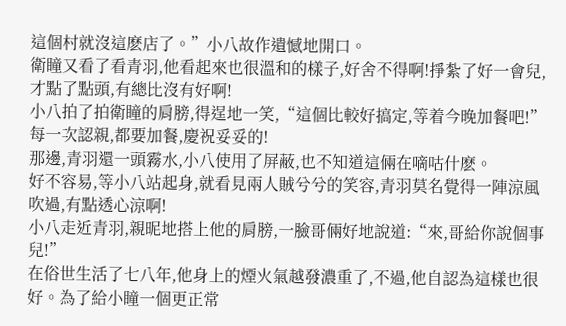這個村就沒這麽店了。”小八故作遺憾地開口。
衛瞳又看了看青羽,他看起來也很溫和的樣子,好舍不得啊!掙紮了好一會兒,才點了點頭,有總比沒有好啊!
小八拍了拍衛瞳的肩膀,得逞地一笑,“這個比較好搞定,等着今晚加餐吧!”
每一次認親,都要加餐,慶祝妥妥的!
那邊,青羽還一頭霧水,小八使用了屏蔽,也不知道這倆在嘀咕什麽。
好不容易,等小八站起身,就看見兩人賊兮兮的笑容,青羽莫名覺得一陣涼風吹過,有點透心涼啊!
小八走近青羽,親昵地搭上他的肩膀,一臉哥倆好地說道:“來,哥給你說個事兒!”
在俗世生活了七八年,他身上的煙火氣越發濃重了,不過,他自認為這樣也很好。為了給小瞳一個更正常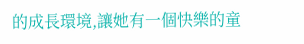的成長環境,讓她有一個快樂的童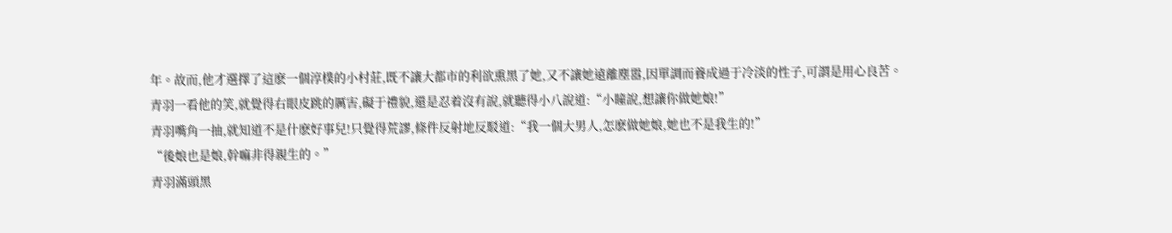年。故而,他才選擇了這麽一個淳樸的小村莊,既不讓大都市的利欲熏黑了她,又不讓她遠離塵嚣,因單調而養成過于冷淡的性子,可謂是用心良苦。
青羽一看他的笑,就覺得右眼皮跳的厲害,礙于禮貌,還是忍着沒有說,就聽得小八說道:“小瞳說,想讓你做她娘!”
青羽嘴角一抽,就知道不是什麽好事兒!只覺得荒謬,條件反射地反駁道:“我一個大男人,怎麽做她娘,她也不是我生的!”
“後娘也是娘,幹嘛非得親生的。”
青羽滿頭黑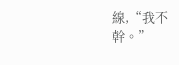線,“我不幹。”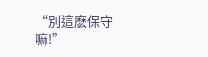“別這麽保守嘛!”